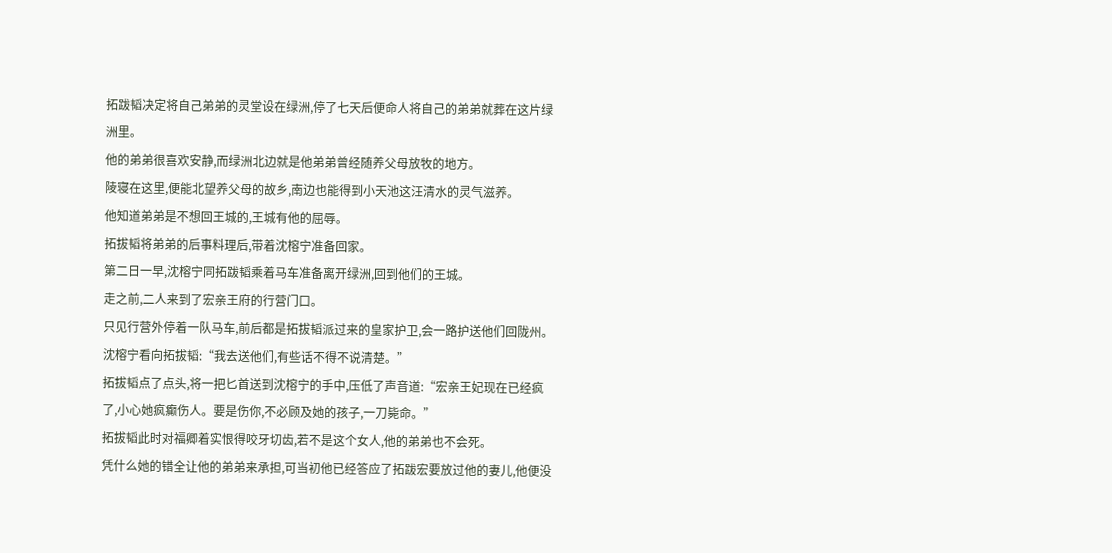拓跋韬决定将自己弟弟的灵堂设在绿洲,停了七天后便命人将自己的弟弟就葬在这片绿洲里。
他的弟弟很喜欢安静,而绿洲北边就是他弟弟曾经随养父母放牧的地方。
陵寝在这里,便能北望养父母的故乡,南边也能得到小天池这汪清水的灵气滋养。
他知道弟弟是不想回王城的,王城有他的屈辱。
拓拔韬将弟弟的后事料理后,带着沈榕宁准备回家。
第二日一早,沈榕宁同拓跋韬乘着马车准备离开绿洲,回到他们的王城。
走之前,二人来到了宏亲王府的行营门口。
只见行营外停着一队马车,前后都是拓拔韬派过来的皇家护卫,会一路护送他们回陇州。
沈榕宁看向拓拔韬:“我去送他们,有些话不得不说清楚。”
拓拔韬点了点头,将一把匕首送到沈榕宁的手中,压低了声音道:“宏亲王妃现在已经疯了,小心她疯癫伤人。要是伤你,不必顾及她的孩子,一刀毙命。”
拓拔韬此时对福卿着实恨得咬牙切齿,若不是这个女人,他的弟弟也不会死。
凭什么她的错全让他的弟弟来承担,可当初他已经答应了拓跋宏要放过他的妻儿,他便没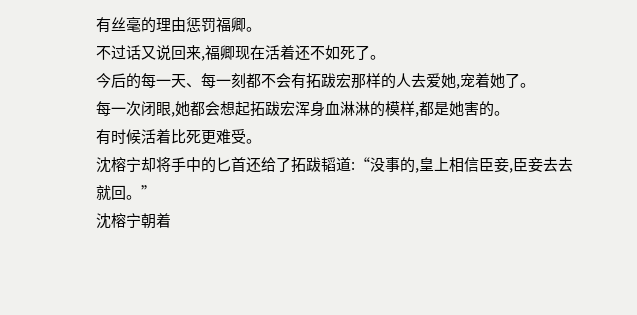有丝毫的理由惩罚福卿。
不过话又说回来,福卿现在活着还不如死了。
今后的每一天、每一刻都不会有拓跋宏那样的人去爱她,宠着她了。
每一次闭眼,她都会想起拓跋宏浑身血淋淋的模样,都是她害的。
有时候活着比死更难受。
沈榕宁却将手中的匕首还给了拓跋韬道:“没事的,皇上相信臣妾,臣妾去去就回。”
沈榕宁朝着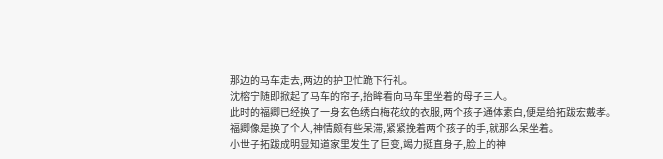那边的马车走去,两边的护卫忙跪下行礼。
沈榕宁随即掀起了马车的帘子,抬眸看向马车里坐着的母子三人。
此时的福卿已经换了一身玄色绣白梅花纹的衣服,两个孩子通体素白,便是给拓跋宏戴孝。
福卿像是换了个人,神情颇有些呆滞,紧紧挽着两个孩子的手,就那么呆坐着。
小世子拓跋成明显知道家里发生了巨变,竭力挺直身子,脸上的神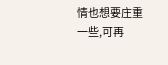情也想要庄重一些,可再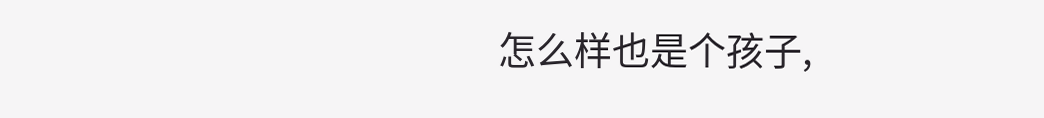怎么样也是个孩子,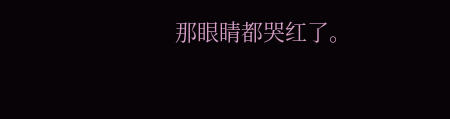那眼睛都哭红了。